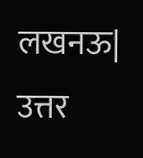लखनऊ| उत्तर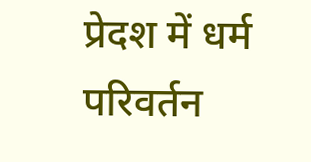प्रेदश में धर्म परिवर्तन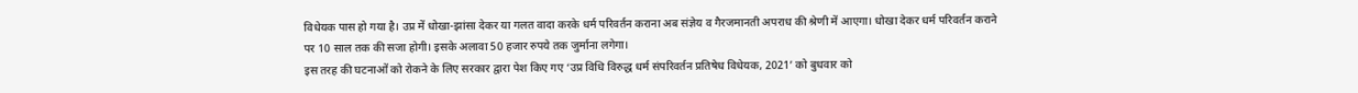विधेयक पास हो गया है। उप्र में धोखा-झांसा देकर या गलत वादा करके धर्म परिवर्तन कराना अब संज्ञेय व गैरजमानती अपराध की श्रेणी में आएगा। धोखा देकर धर्म परिवर्तन कराने पर 10 साल तक की सजा होगी। इसके अलावा 50 हजार रुपये तक जुर्माना लगेगा।
इस तरह की घटनाओं को रोकने के लिए सरकार द्वारा पेश किए गए ‘उप्र विधि विरुद्ध धर्म संपरिवर्तन प्रतिषेध विधेयक, 2021’ को बुधवार को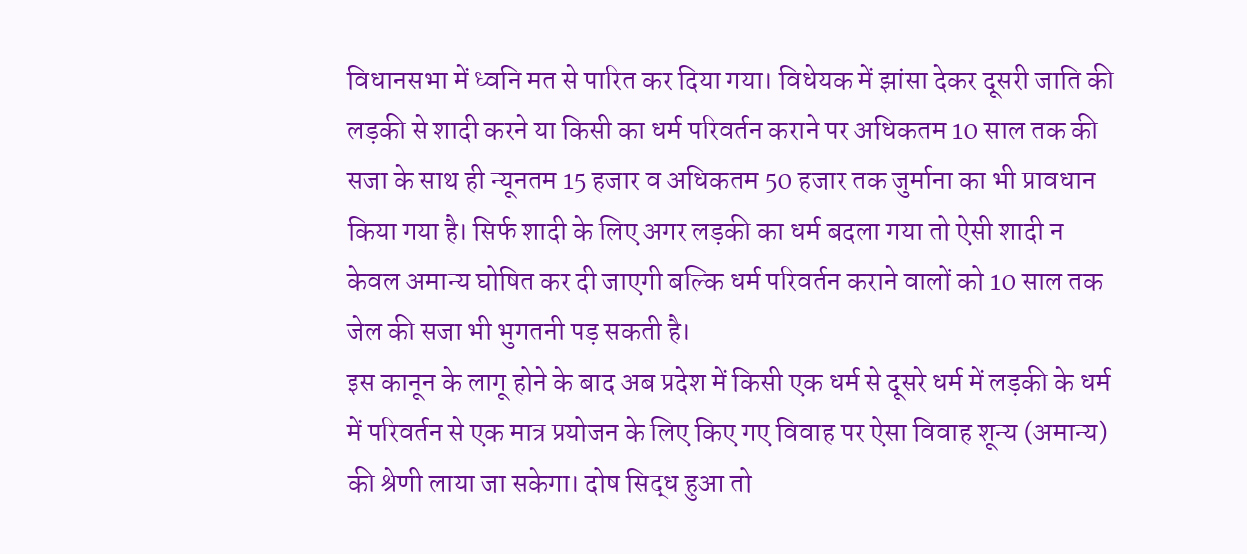विधानसभा में ध्वनि मत से पारित कर दिया गया। विधेयक में झांसा देकर दूसरी जाति की लड़की से शादी करने या किसी का धर्म परिवर्तन कराने पर अधिकतम 10 साल तक की सजा के साथ ही न्यूनतम 15 हजार व अधिकतम 50 हजार तक जुर्माना का भी प्रावधान किया गया है। सिर्फ शादी के लिए अगर लड़की का धर्म बदला गया तो ऐसी शादी न केवल अमान्य घोषित कर दी जाएगी बल्कि धर्म परिवर्तन कराने वालों को 10 साल तक जेल की सजा भी भुगतनी पड़ सकती है।
इस कानून के लागू होने के बाद अब प्रदेश में किसी एक धर्म से दूसरे धर्म में लड़की के धर्म में परिवर्तन से एक मात्र प्रयोजन के लिए किए गए विवाह पर ऐसा विवाह शून्य (अमान्य) की श्रेणी लाया जा सकेगा। दोष सिद्ध हुआ तो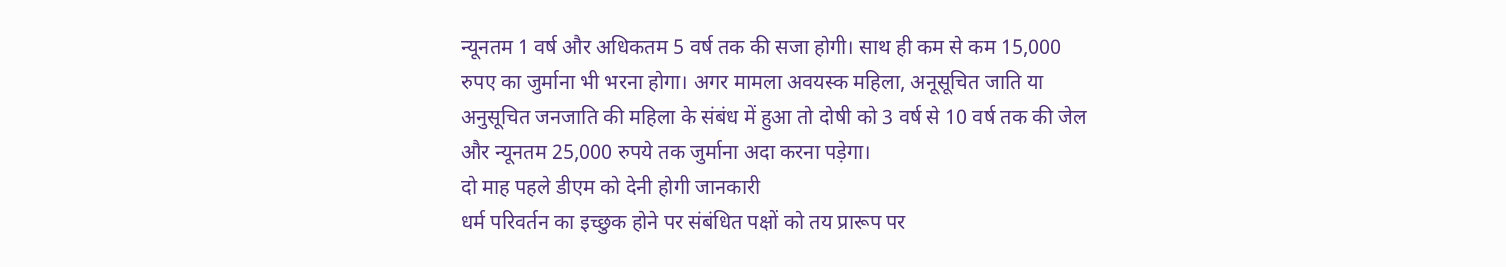न्यूनतम 1 वर्ष और अधिकतम 5 वर्ष तक की सजा होगी। साथ ही कम से कम 15,000 रुपए का जुर्माना भी भरना होगा। अगर मामला अवयस्क महिला, अनूसूचित जाति या अनुसूचित जनजाति की महिला के संबंध में हुआ तो दोषी को 3 वर्ष से 10 वर्ष तक की जेल और न्यूनतम 25,000 रुपये तक जुर्माना अदा करना पड़ेगा।
दो माह पहले डीएम को देनी होगी जानकारी
धर्म परिवर्तन का इच्छुक होने पर संबंधित पक्षों को तय प्रारूप पर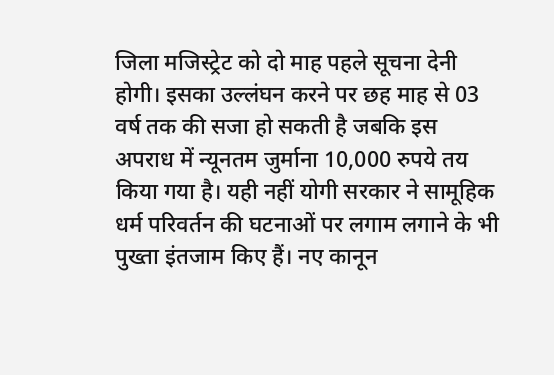जिला मजिस्ट्रेट को दो माह पहले सूचना देनी होगी। इसका उल्लंघन करने पर छह माह से 03 वर्ष तक की सजा हो सकती है जबकि इस अपराध में न्यूनतम जुर्माना 10,000 रुपये तय किया गया है। यही नहीं योगी सरकार ने सामूहिक धर्म परिवर्तन की घटनाओं पर लगाम लगाने के भी पुख्ता इंतजाम किए हैं। नए कानून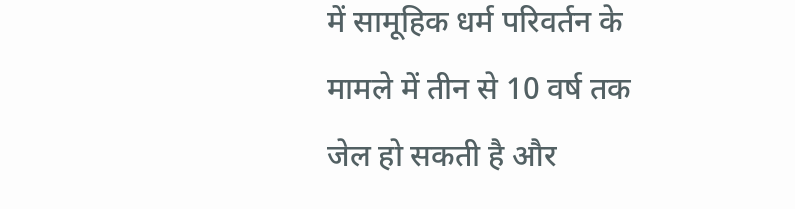में सामूहिक धर्म परिवर्तन के मामले में तीन से 10 वर्ष तक जेल हो सकती है और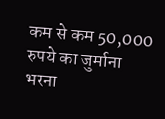कम से कम 50,000 रुपये का जुर्माना भरना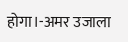होगा।-अमर उजाला